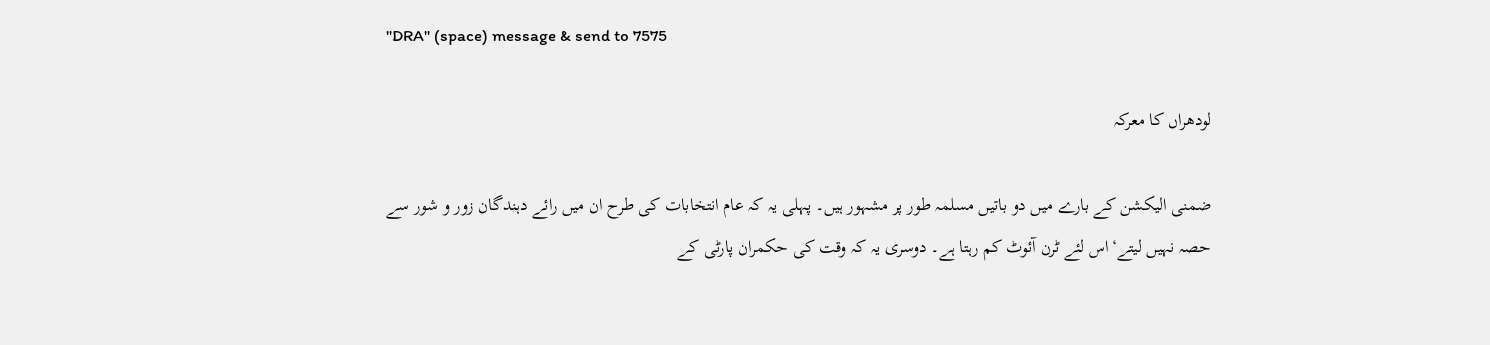"DRA" (space) message & send to 7575

لودھراں کا معرکہ

ضمنی الیکشن کے بارے میں دو باتیں مسلمہ طور پر مشہور ہیں۔ پہلی یہ کہ عام انتخابات کی طرح ان میں رائے دہندگان زور و شور سے حصہ نہیں لیتے‘اس لئے ٹرن آئوٹ کم رہتا ہے۔ دوسری یہ کہ وقت کی حکمران پارٹی کے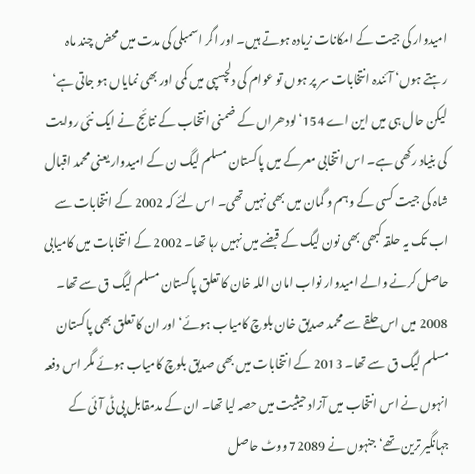امیدوار کی جیت کے امکانات زیادہ ہوتے ہیں۔ اور اگر اسمبلی کی مدت میں محض چند ماہ رہتے ہوں‘ آئندہ انتخابات سر پر ہوں تو عوام کی دلچسپی میں کمی اور بھی نمایاں ہو جاتی ہے‘ لیکن حال ہی میں این اے 154‘ لودھراں کے ضمنی انتخاب کے نتائج نے ایک نئی روایت کی بنیاد رکھی ہے۔ اس انتخابی معرکے میں پاکستان مسلم لیگ ن کے امیدوار یعنی محمد اقبال شاہ کی جیت کسی کے وہم و گمان میں بھی نہیں تھی۔ اس لئے کہ 2002 کے انتخابات سے اب تک یہ حلقہ کبھی بھی نون لیگ کے قبضے میں نہیں رہا تھا۔ 2002 کے انتخابات میں کامیابی حاصل کرنے والے امیدوار نواب امان اللہ خان کا تعلق پاکستان مسلم لیگ ق سے تھا۔ 2008 میں اس حلقے سے محمد صدیق خان بلوچ کامیاب ہوئے‘ اور ان کا تعلق بھی پاکستان مسلم لیگ ق سے تھا۔ 2013 کے انتخابات میں بھی صدیق بلوچ کامیاب ہوئے مگر اس دفعہ انہوں نے اس انتخاب میں آزاد حیثیت میں حصہ لیا تھا۔ ان کے مدمقابل پی ٹی آئی کے جہانگیر ترین تھے‘ جنہوں نے 72089 ووٹ حاصل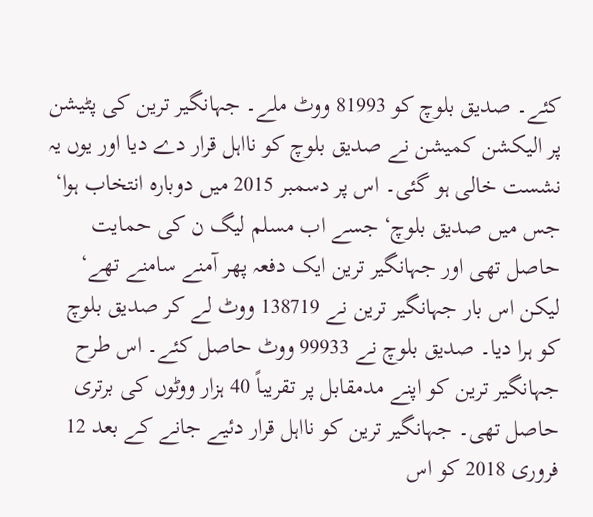کئے۔ صدیق بلوچ کو 81993 ووٹ ملے۔ جہانگیر ترین کی پٹیشن پر الیکشن کمیشن نے صدیق بلوچ کو نااہل قرار دے دیا اور یوں یہ نشست خالی ہو گئی۔ اس پر دسمبر 2015 میں دوبارہ انتخاب ہوا‘ جس میں صدیق بلوچ‘ جسے اب مسلم لیگ ن کی حمایت حاصل تھی اور جہانگیر ترین ایک دفعہ پھر آمنے سامنے تھے‘ لیکن اس بار جہانگیر ترین نے 138719 ووٹ لے کر صدیق بلوچ کو ہرا دیا۔ صدیق بلوچ نے 99933 ووٹ حاصل کئے۔ اس طرح جہانگیر ترین کو اپنے مدمقابل پر تقریباً 40 ہزار ووٹوں کی برتری حاصل تھی۔ جہانگیر ترین کو نااہل قرار دئیے جانے کے بعد 12 فروری 2018 کو اس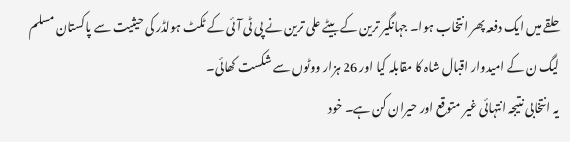حلقے میں ایک دفعہ پھر انتخاب ہوا۔ جہانگیر ترین کے بیٹے علی ترین نے پی ٹی آئی کے ٹکٹ ہولڈر کی حیثیت سے پاکستان مسلم لیگ ن کے امیدوار اقبال شاہ کا مقابلہ کیا اور 26 ہزار ووٹوں سے شکست کھائی۔
یہ انتخابی نتیجہ انتہائی غیر متوقع اور حیران کن ہے۔ خود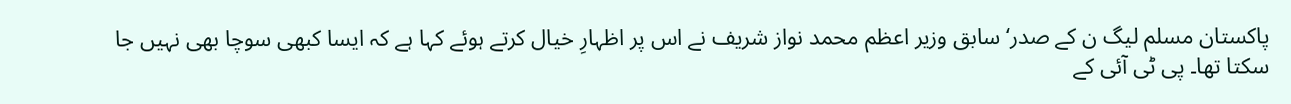پاکستان مسلم لیگ ن کے صدر‘ سابق وزیر اعظم محمد نواز شریف نے اس پر اظہارِ خیال کرتے ہوئے کہا ہے کہ ایسا کبھی سوچا بھی نہیں جا سکتا تھا۔ پی ٹی آئی کے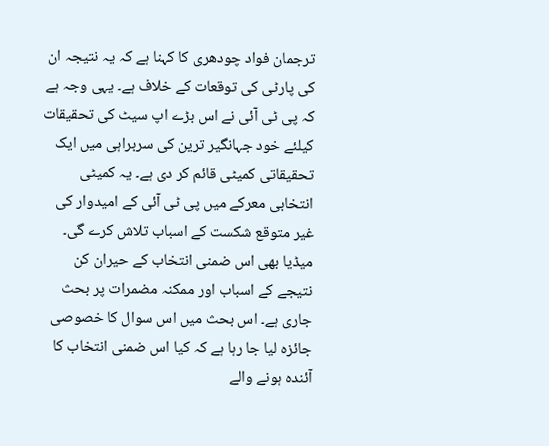ترجمان فواد چودھری کا کہنا ہے کہ یہ نتیجہ ان کی پارٹی کی توقعات کے خلاف ہے۔ یہی وجہ ہے کہ پی ٹی آئی نے اس بڑے اپ سیٹ کی تحقیقات کیلئے خود جہانگیر ترین کی سربراہی میں ایک تحقیقاتی کمیٹی قائم کر دی ہے۔ یہ کمیٹی انتخابی معرکے میں پی ٹی آئی کے امیدوار کی غیر متوقع شکست کے اسباب تلاش کرے گی۔ میڈیا بھی اس ضمنی انتخاب کے حیران کن نتیجے کے اسباب اور ممکنہ مضمرات پر بحث جاری ہے۔ اس بحث میں اس سوال کا خصوصی جائزہ لیا جا رہا ہے کہ کیا اس ضمنی انتخاب کا آئندہ ہونے والے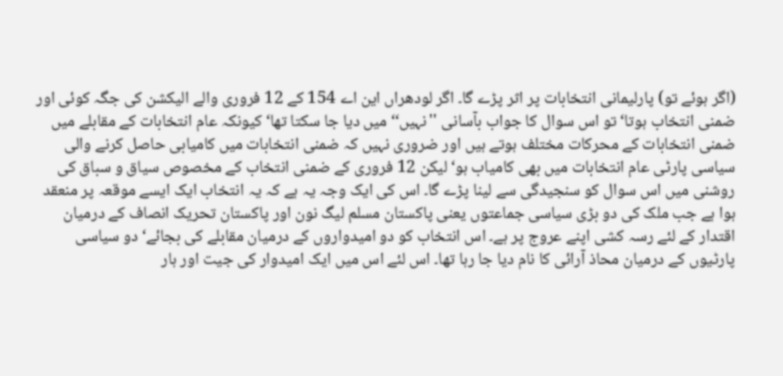(اگر ہوئے تو) پارلیمانی انتخابات پر اثر پڑے گا۔ اگر لودھراں این اے 154 کے 12 فروری والے الیکشن کی جگہ کوئی اور ضمنی انتخاب ہوتا‘ تو اس سوال کا جواب بآسانی ''نہیں‘‘ میں دیا جا سکتا تھا‘ کیونکہ عام انتخابات کے مقابلے میں ضمنی انتخابات کے محرکات مختلف ہوتے ہیں اور ضروری نہیں کہ ضمنی انتخابات میں کامیابی حاصل کرنے والی سیاسی پارٹی عام انتخابات میں بھی کامیاب ہو‘ لیکن 12 فروری کے ضمنی انتخاب کے مخصوص سیاق و سباق کی روشنی میں اس سوال کو سنجیدگی سے لینا پڑے گا۔ اس کی ایک وجہ یہ ہے کہ یہ انتخاب ایک ایسے موقعہ پر منعقد ہوا ہے جب ملک کی دو بڑی سیاسی جماعتوں یعنی پاکستان مسلم لیگ نون اور پاکستان تحریک انصاف کے درمیان اقتدار کے لئے رسہ کشی اپنے عروج پر ہے۔ اس انتخاب کو دو امیدواروں کے درمیان مقابلے کی بجائے‘ دو سیاسی پارٹیوں کے درمیان محاذ آرائی کا نام دیا جا رہا تھا۔ اس لئے اس میں ایک امیدوار کی جیت اور ہار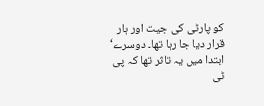کو پارٹی کی جیت اور ہار قرار دیا جا رہا تھا۔ دوسرے‘ ابتدا میں یہ تاثر تھا کہ پی ٹی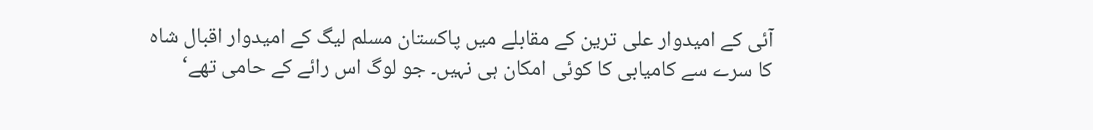آئی کے امیدوار علی ترین کے مقابلے میں پاکستان مسلم لیگ کے امیدوار اقبال شاہ کا سرے سے کامیابی کا کوئی امکان ہی نہیں۔ جو لوگ اس رائے کے حامی تھے‘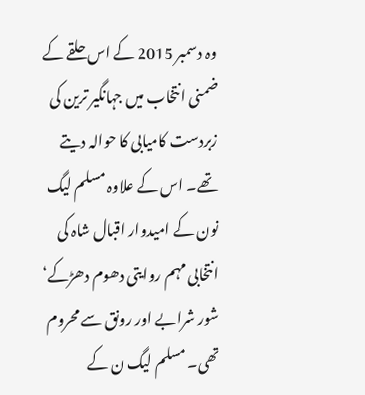وہ دسمبر 2015 کے اس حلقے کے ضمنی انتخاب میں جہانگیر ترین کی زبردست کامیابی کا حوالہ دیتے تھے۔ اس کے علاوہ مسلم لیگ نون کے امیدوار اقبال شاہ کی انتخابی مہم روایتی دھوم دھڑکے‘ شور شرابے اور رونق سے محروم تھی۔ مسلم لیگ ن کے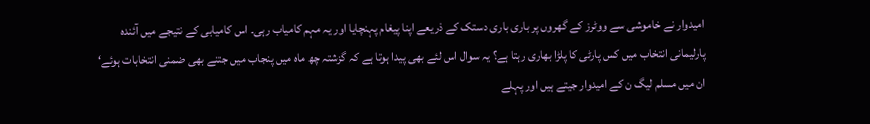امیدوار نے خاموشی سے ووٹرز کے گھروں پر باری باری دستک کے ذریعے اپنا پیغام پہنچایا اور یہ مہم کامیاب رہی۔ اس کامیابی کے نتیجے میں آئندہ پارلیمانی انتخاب میں کس پارٹی کا پلڑا بھاری رہتا ہے؟ یہ سوال اس لئے بھی پیدا ہوتا ہے کہ گزشتہ چھ ماہ میں پنجاب میں جتنے بھی ضمنی انتخابات ہوئے‘ ان میں مسلم لیگ ن کے امیدوار جیتے ہیں اور پہلے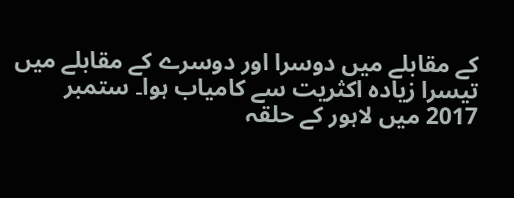کے مقابلے میں دوسرا اور دوسرے کے مقابلے میں تیسرا زیادہ اکثریت سے کامیاب ہوا۔ ستمبر 2017 میں لاہور کے حلقہ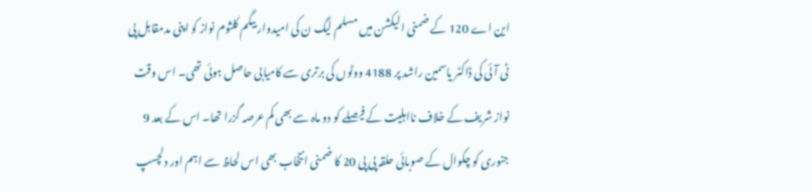این اے 120 کے ضمنی الیکشن میں مسلم لیگ ن کی امیدوار بیگم کلثوم نواز کو اپنی مدمقابل پی ٹی آئی کی ڈاکٹر یاسمین راشد پر 4188 ووٹوں کی برتری سے کامیابی حاصل ہوئی تھی۔ اس وقت نواز شریف کے خلاف نااہلیت کے فیصلے کو دو ماہ سے بھی کم عرصہ گزرا تھا۔ اس کے بعد 9 جنوری کو چکوال کے صوبائی حلقہ پی پی 20 کا ضمنی انتخاب بھی اس لحاظ سے اہم اور دلچسپ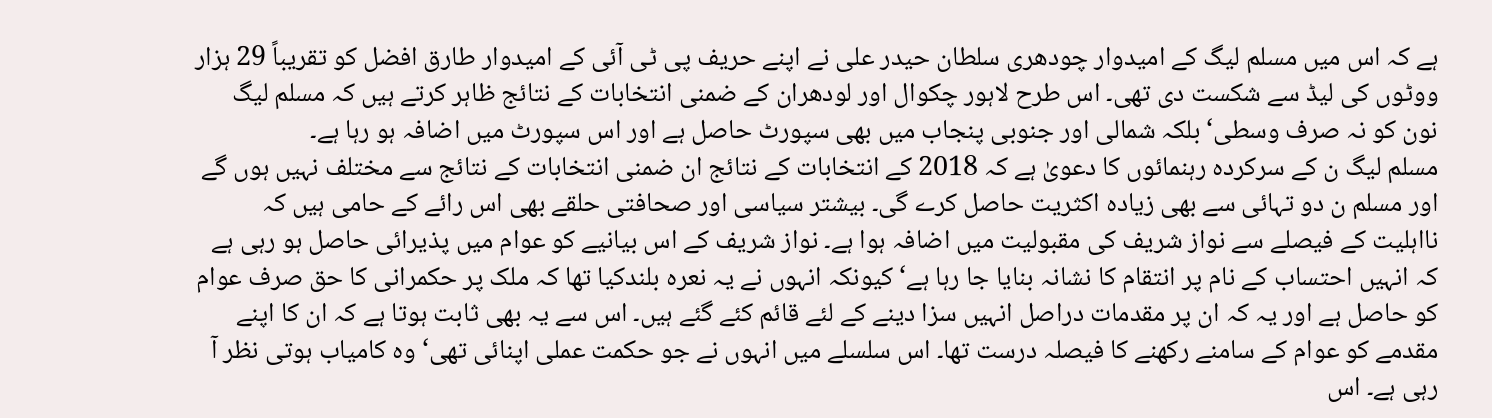ہے کہ اس میں مسلم لیگ کے امیدوار چودھری سلطان حیدر علی نے اپنے حریف پی ٹی آئی کے امیدوار طارق افضل کو تقریباً 29 ہزار ووٹوں کی لیڈ سے شکست دی تھی۔ اس طرح لاہور چکوال اور لودھران کے ضمنی انتخابات کے نتائج ظاہر کرتے ہیں کہ مسلم لیگ نون کو نہ صرف وسطی‘ بلکہ شمالی اور جنوبی پنجاب میں بھی سپورٹ حاصل ہے اور اس سپورٹ میں اضافہ ہو رہا ہے۔
مسلم لیگ ن کے سرکردہ رہنمائوں کا دعویٰ ہے کہ 2018 کے انتخابات کے نتائج ان ضمنی انتخابات کے نتائج سے مختلف نہیں ہوں گے اور مسلم ن دو تہائی سے بھی زیادہ اکثریت حاصل کرے گی۔ بیشتر سیاسی اور صحافتی حلقے بھی اس رائے کے حامی ہیں کہ نااہلیت کے فیصلے سے نواز شریف کی مقبولیت میں اضافہ ہوا ہے۔ نواز شریف کے اس بیانیے کو عوام میں پذیرائی حاصل ہو رہی ہے کہ انہیں احتساب کے نام پر انتقام کا نشانہ بنایا جا رہا ہے‘ کیونکہ انہوں نے یہ نعرہ بلندکیا تھا کہ ملک پر حکمرانی کا حق صرف عوام کو حاصل ہے اور یہ کہ ان پر مقدمات دراصل انہیں سزا دینے کے لئے قائم کئے گئے ہیں۔ اس سے یہ بھی ثابت ہوتا ہے کہ ان کا اپنے مقدمے کو عوام کے سامنے رکھنے کا فیصلہ درست تھا۔ اس سلسلے میں انہوں نے جو حکمت عملی اپنائی تھی‘ وہ کامیاب ہوتی نظر آ رہی ہے۔ اس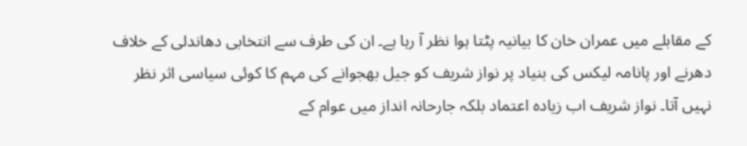کے مقابلے میں عمران خان کا بیانیہ پٹتا ہوا نظر آ رہا ہے۔ ان کی طرف سے انتخابی دھاندلی کے خلاف دھرنے اور پانامہ لیکس کی بنیاد پر نواز شریف کو جیل بھجوانے کی مہم کا کوئی سیاسی اثر نظر نہیں آتا۔ نواز شریف اب زیادہ اعتماد بلکہ جارحانہ انداز میں عوام کے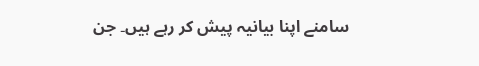سامنے اپنا بیانیہ پیش کر رہے ہیں۔ جن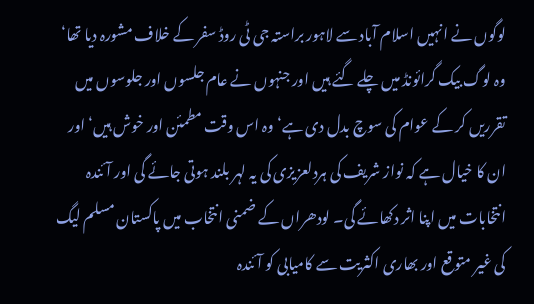لوگوں نے انہیں اسلام آباد سے لاہور براستہ جی ٹی روڈ سفر کے خلاف مشورہ دیا تھا‘ وہ لوگ بیک گرائونڈ میں چلے گئے ہیں اور جنہوں نے عام جلسوں اور جلوسوں میں تقرریں کر کے عوام کی سوچ بدل دی ہے‘ وہ اس وقت مطمئن اور خوش ہیں‘ اور ان کا خیال ہے کہ نواز شریف کی ہردلعزیزی کی یہ لہر بلند ہوتی جائے گی اور آئندہ انتخابات میں اپنا اثر دکھائے گی۔ لودھراں کے ضمنی انتخاب میں پاکستان مسلم لیگ کی غیر متوقع اور بھاری اکثریت سے کامیابی کو آئندہ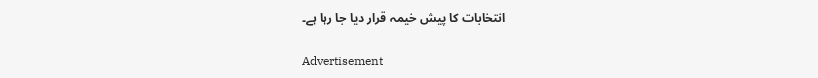انتخابات کا پیش خیمہ قرار دیا جا رہا ہے۔

Advertisement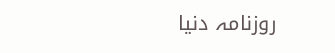روزنامہ دنیا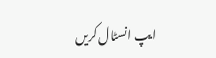ایپ انسٹال کریں